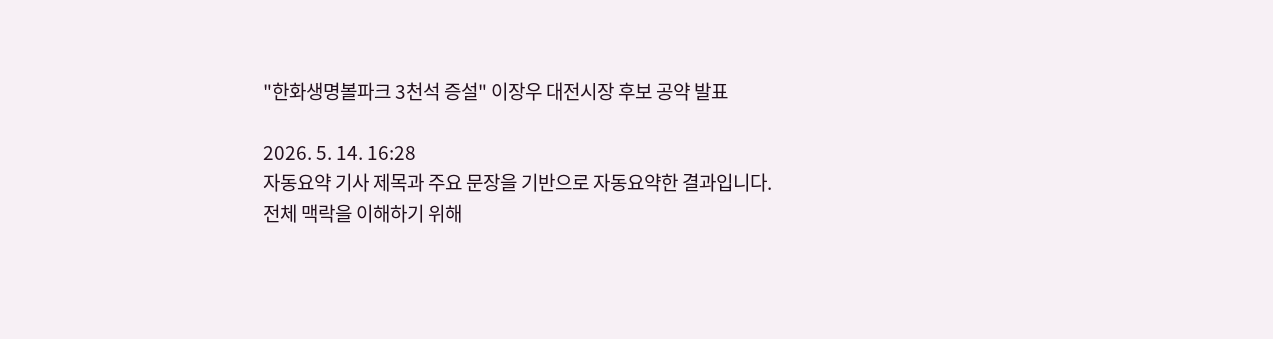"한화생명볼파크 3천석 증설" 이장우 대전시장 후보 공약 발표

2026. 5. 14. 16:28
자동요약 기사 제목과 주요 문장을 기반으로 자동요약한 결과입니다.
전체 맥락을 이해하기 위해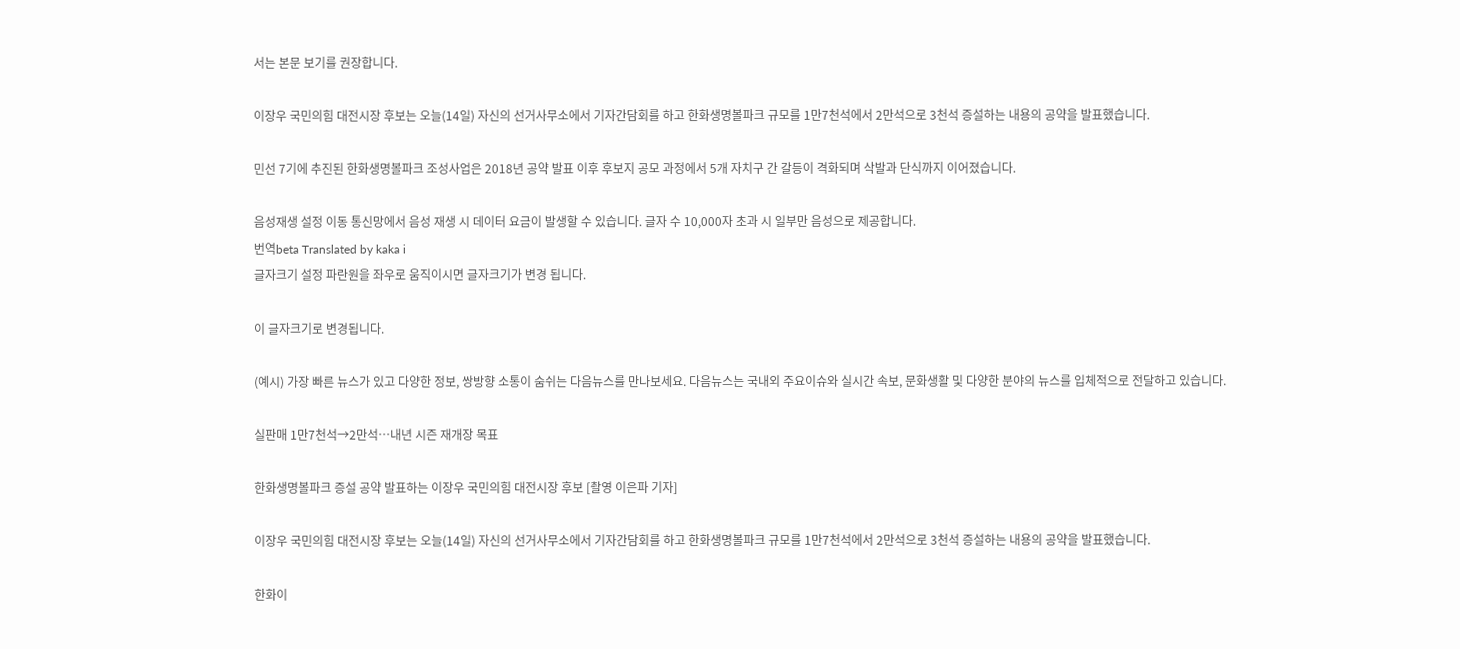서는 본문 보기를 권장합니다.

이장우 국민의힘 대전시장 후보는 오늘(14일) 자신의 선거사무소에서 기자간담회를 하고 한화생명볼파크 규모를 1만7천석에서 2만석으로 3천석 증설하는 내용의 공약을 발표했습니다.

민선 7기에 추진된 한화생명볼파크 조성사업은 2018년 공약 발표 이후 후보지 공모 과정에서 5개 자치구 간 갈등이 격화되며 삭발과 단식까지 이어졌습니다.

음성재생 설정 이동 통신망에서 음성 재생 시 데이터 요금이 발생할 수 있습니다. 글자 수 10,000자 초과 시 일부만 음성으로 제공합니다.
번역beta Translated by kaka i
글자크기 설정 파란원을 좌우로 움직이시면 글자크기가 변경 됩니다.

이 글자크기로 변경됩니다.

(예시) 가장 빠른 뉴스가 있고 다양한 정보, 쌍방향 소통이 숨쉬는 다음뉴스를 만나보세요. 다음뉴스는 국내외 주요이슈와 실시간 속보, 문화생활 및 다양한 분야의 뉴스를 입체적으로 전달하고 있습니다.

실판매 1만7천석→2만석…내년 시즌 재개장 목표

한화생명볼파크 증설 공약 발표하는 이장우 국민의힘 대전시장 후보 [촬영 이은파 기자]

이장우 국민의힘 대전시장 후보는 오늘(14일) 자신의 선거사무소에서 기자간담회를 하고 한화생명볼파크 규모를 1만7천석에서 2만석으로 3천석 증설하는 내용의 공약을 발표했습니다.

한화이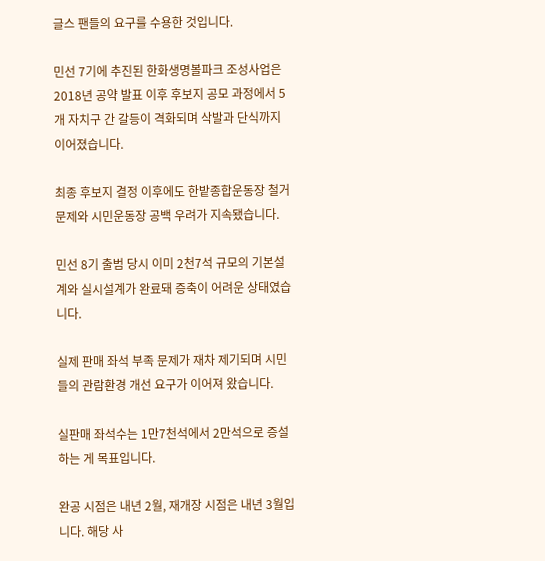글스 팬들의 요구를 수용한 것입니다.

민선 7기에 추진된 한화생명볼파크 조성사업은 2018년 공약 발표 이후 후보지 공모 과정에서 5개 자치구 간 갈등이 격화되며 삭발과 단식까지 이어졌습니다.

최종 후보지 결정 이후에도 한밭종합운동장 철거 문제와 시민운동장 공백 우려가 지속됐습니다.

민선 8기 출범 당시 이미 2천7석 규모의 기본설계와 실시설계가 완료돼 증축이 어려운 상태였습니다.

실제 판매 좌석 부족 문제가 재차 제기되며 시민들의 관람환경 개선 요구가 이어져 왔습니다.

실판매 좌석수는 1만7천석에서 2만석으로 증설하는 게 목표입니다.

완공 시점은 내년 2월, 재개장 시점은 내년 3월입니다. 해당 사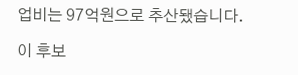업비는 97억원으로 추산됐습니다.

이 후보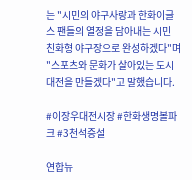는 "시민의 야구사랑과 한화이글스 팬들의 열정을 담아내는 시민 친화형 야구장으로 완성하겠다"며 "스포츠와 문화가 살아있는 도시 대전을 만들겠다"고 말했습니다.

#이장우대전시장 #한화생명볼파크 #3천석증설

연합뉴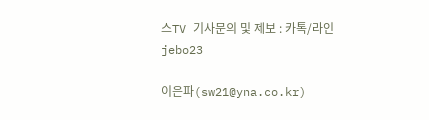스TV 기사문의 및 제보 : 카톡/라인 jebo23

이은파(sw21@yna.co.kr)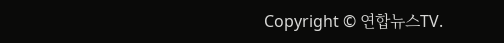Copyright © 연합뉴스TV.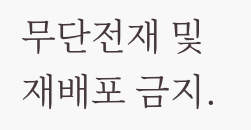무단전재 및 재배포 금지.